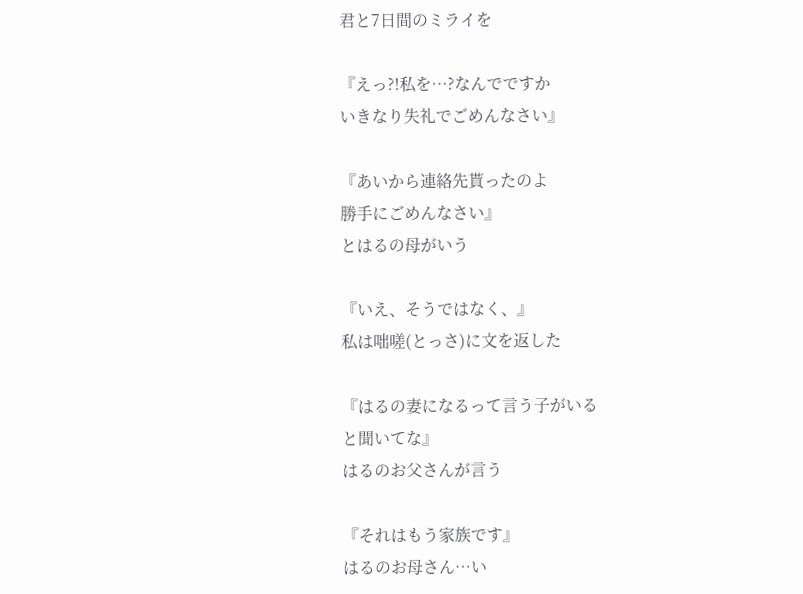君と7日間のミライを

『えっ?!私を…?なんでですか
いきなり失礼でごめんなさい』

『あいから連絡先貰ったのよ
勝手にごめんなさい』
とはるの母がいう

『いえ、そうではなく、』
私は咄嗟(とっさ)に文を返した

『はるの妻になるって言う子がいる
と聞いてな』
はるのお父さんが言う

『それはもう家族です』
はるのお母さん…い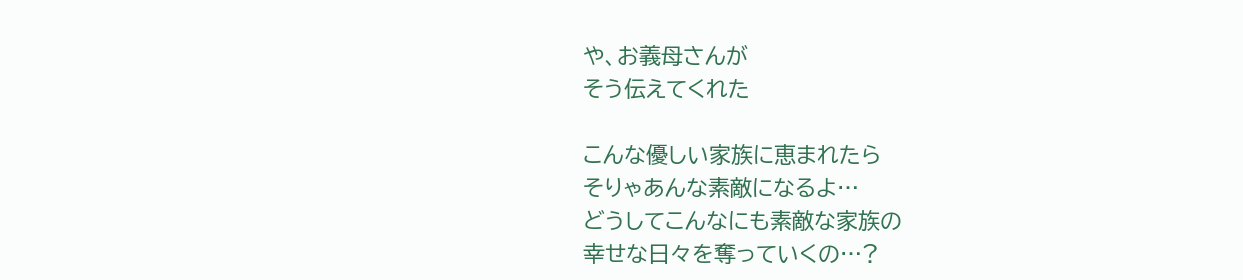や、お義母さんが
そう伝えてくれた

こんな優しい家族に恵まれたら
そりゃあんな素敵になるよ…
どうしてこんなにも素敵な家族の
幸せな日々を奪っていくの…?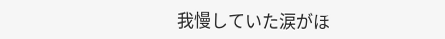我慢していた涙がほ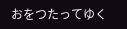おをつたってゆく